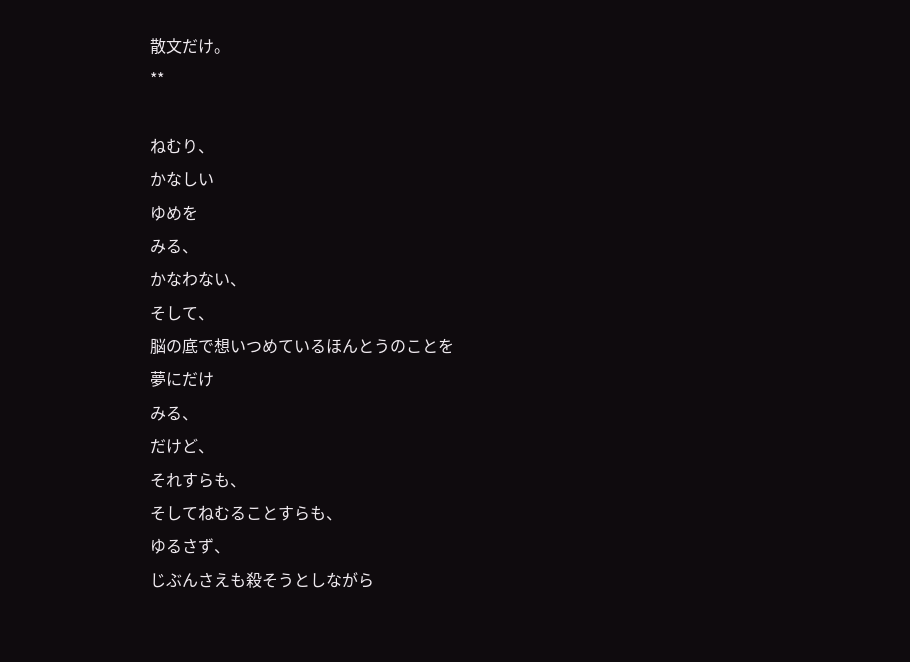散文だけ。
**

ねむり、
かなしい
ゆめを
みる、
かなわない、
そして、
脳の底で想いつめているほんとうのことを
夢にだけ
みる、
だけど、
それすらも、
そしてねむることすらも、
ゆるさず、
じぶんさえも殺そうとしながら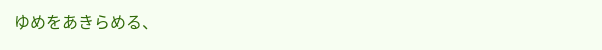ゆめをあきらめる、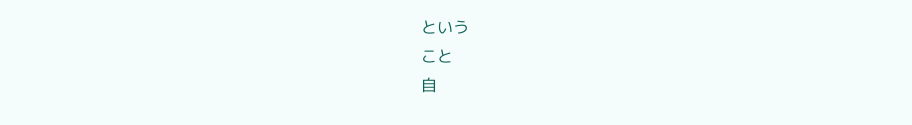という
こと
自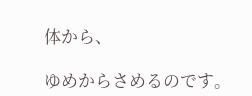体から、

ゆめからさめるのです。